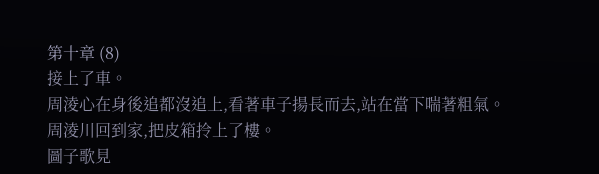第十章 (8)
接上了車。
周淩心在身後追都沒追上,看著車子揚長而去,站在當下喘著粗氣。
周淩川回到家,把皮箱拎上了樓。
圖子歌見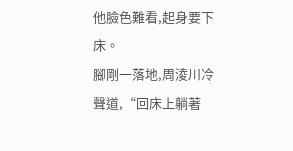他臉色難看,起身要下床。
腳剛一落地,周淩川冷聲道,“回床上躺著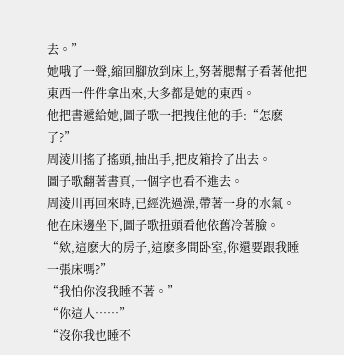去。”
她哦了一聲,縮回腳放到床上,努著腮幫子看著他把東西一件件拿出來,大多都是她的東西。
他把書遞給她,圖子歌一把拽住他的手:“怎麽了?”
周淩川搖了搖頭,抽出手,把皮箱拎了出去。
圖子歌翻著書頁,一個字也看不進去。
周淩川再回來時,已經洗過澡,帶著一身的水氣。
他在床邊坐下,圖子歌扭頭看他依舊冷著臉。
“欸,這麽大的房子,這麽多間卧室,你還要跟我睡一張床嗎?”
“我怕你沒我睡不著。”
“你這人……”
“沒你我也睡不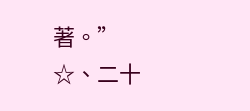著。”
☆、二十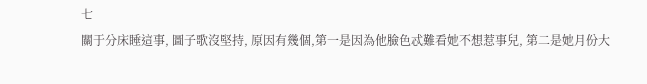七
關于分床睡這事, 圖子歌沒堅持, 原因有幾個,第一是因為他臉色忒難看她不想惹事兒, 第二是她月份大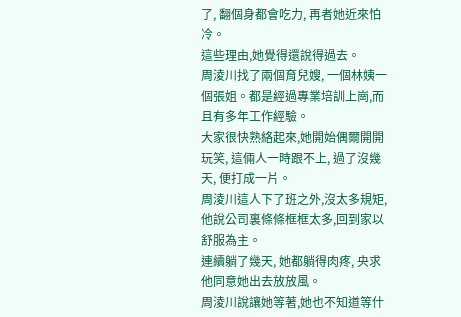了, 翻個身都會吃力, 再者她近來怕冷。
這些理由,她覺得還說得過去。
周淩川找了兩個育兒嫂, 一個林姨一個張姐。都是經過專業培訓上崗,而且有多年工作經驗。
大家很快熟絡起來,她開始偶爾開開玩笑, 這倆人一時跟不上, 過了沒幾天, 便打成一片。
周淩川這人下了班之外,沒太多規矩,他說公司裏條條框框太多,回到家以舒服為主。
連續躺了幾天, 她都躺得肉疼, 央求他同意她出去放放風。
周淩川說讓她等著,她也不知道等什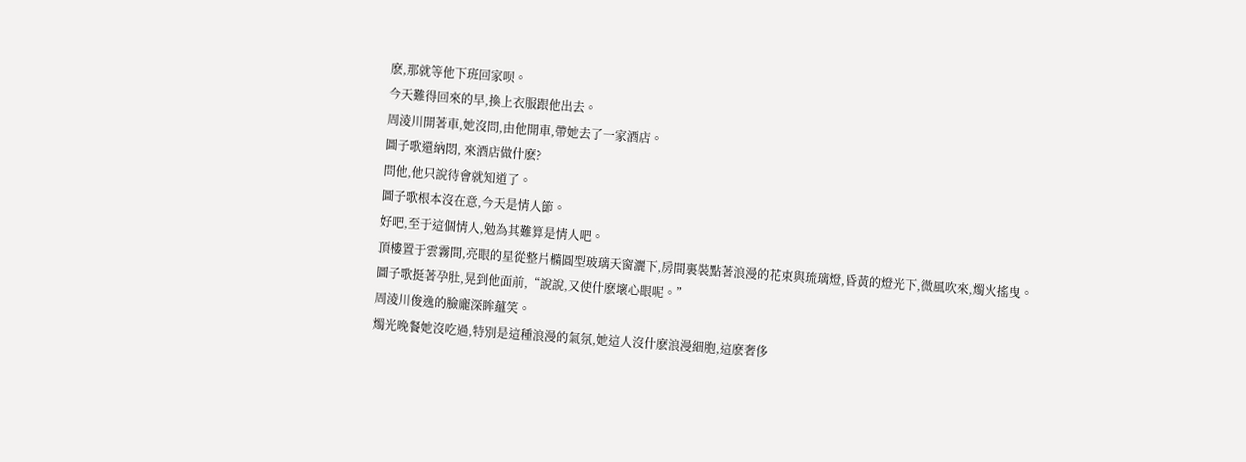麽,那就等他下班回家呗。
今天難得回來的早,換上衣服跟他出去。
周淩川開著車,她沒問,由他開車,帶她去了一家酒店。
圖子歌還納悶, 來酒店做什麽?
問他,他只說待會就知道了。
圖子歌根本沒在意,今天是情人節。
好吧,至于這個情人,勉為其難算是情人吧。
頂樓置于雲霧間,亮眼的星從整片橢圓型玻璃天窗灑下,房間裏裝點著浪漫的花束與琉璃燈,昏黃的燈光下,微風吹來,燭火搖曳。
圖子歌挺著孕肚,晃到他面前,“說說,又使什麽壞心眼呢。”
周淩川俊逸的臉龐深眸蘊笑。
燭光晚餐她沒吃過,特別是這種浪漫的氣氛,她這人沒什麽浪漫細胞,這麽奢侈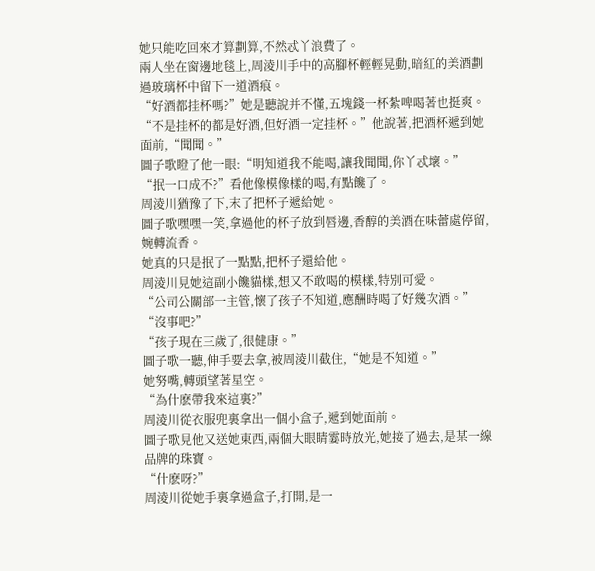她只能吃回來才算劃算,不然忒丫浪費了。
兩人坐在窗邊地毯上,周淩川手中的高腳杯輕輕晃動,暗紅的美酒劃過玻璃杯中留下一道酒痕。
“好酒都挂杯嗎?”她是聽說并不懂,五塊錢一杯紮啤喝著也挺爽。
“不是挂杯的都是好酒,但好酒一定挂杯。”他說著,把酒杯遞到她面前,“聞聞。”
圖子歌瞪了他一眼:“明知道我不能喝,讓我聞聞,你丫忒壞。”
“抿一口成不?”看他像模像樣的喝,有點饞了。
周淩川猶豫了下,末了把杯子遞給她。
圖子歌嘿嘿一笑,拿過他的杯子放到唇邊,香醇的美酒在味蕾處停留,婉轉流香。
她真的只是抿了一點點,把杯子還給他。
周淩川見她這副小饞貓樣,想又不敢喝的模樣,特別可愛。
“公司公關部一主管,懷了孩子不知道,應酬時喝了好幾次酒。”
“沒事吧?”
“孩子現在三歲了,很健康。”
圖子歌一聽,伸手要去拿,被周淩川截住,“她是不知道。”
她努嘴,轉頭望著星空。
“為什麽帶我來這裏?”
周淩川從衣服兜裏拿出一個小盒子,遞到她面前。
圖子歌見他又送她東西,兩個大眼睛霎時放光,她接了過去,是某一線品牌的珠寶。
“什麽呀?”
周淩川從她手裏拿過盒子,打開,是一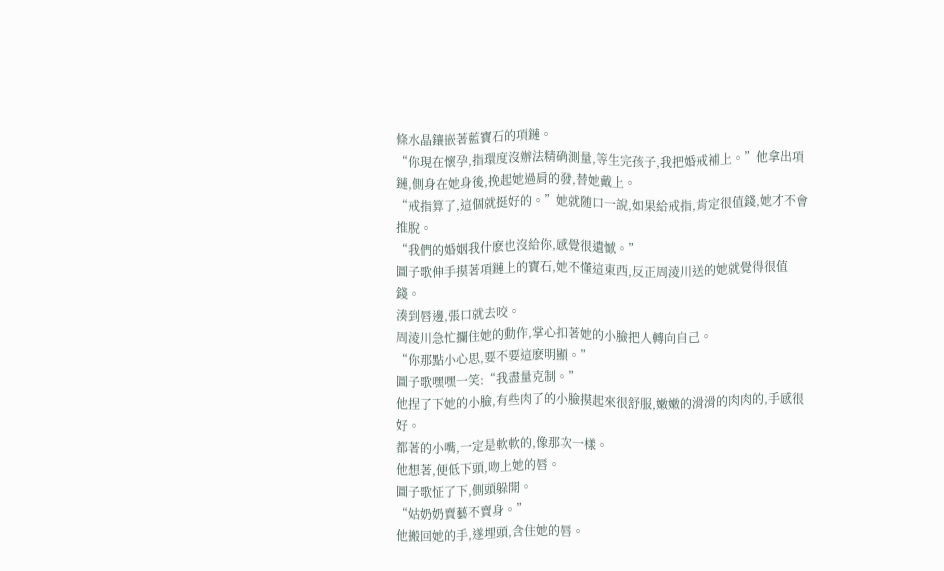條水晶鑲嵌著藍寶石的項鏈。
“你現在懷孕,指環度沒辦法精确測量,等生完孩子,我把婚戒補上。”他拿出項鏈,側身在她身後,挽起她過肩的發,替她戴上。
“戒指算了,這個就挺好的。”她就随口一說,如果給戒指,肯定很值錢,她才不會推脫。
“我們的婚姻我什麽也沒給你,感覺很遺憾。”
圖子歌伸手摸著項鏈上的寶石,她不懂這東西,反正周淩川送的她就覺得很值錢。
湊到唇邊,張口就去咬。
周淩川急忙攔住她的動作,掌心扣著她的小臉把人轉向自己。
“你那點小心思,要不要這麽明顯。”
圖子歌嘿嘿一笑:“我盡量克制。”
他捏了下她的小臉,有些肉了的小臉摸起來很舒服,嫩嫩的滑滑的肉肉的,手感很好。
都著的小嘴,一定是軟軟的,像那次一樣。
他想著,便低下頭,吻上她的唇。
圖子歌怔了下,側頭躲開。
“姑奶奶賣藝不賣身。”
他搬回她的手,遂埋頭,含住她的唇。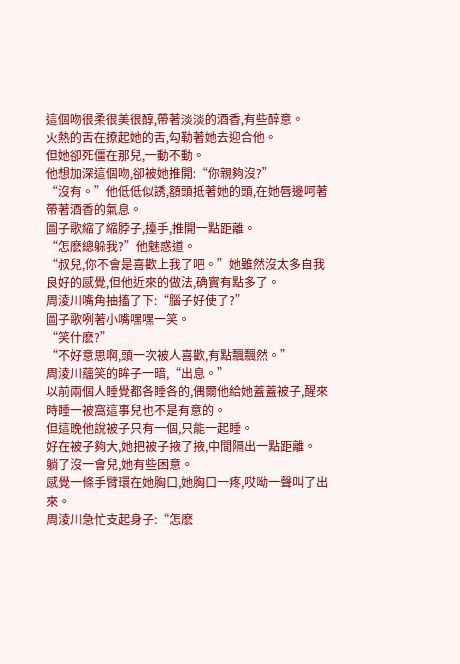這個吻很柔很美很醇,帶著淡淡的酒香,有些醉意。
火熱的舌在撩起她的舌,勾勒著她去迎合他。
但她卻死僵在那兒,一動不動。
他想加深這個吻,卻被她推開:“你親夠沒?”
“沒有。”他低低似誘,額頭抵著她的頭,在她唇邊呵著帶著酒香的氣息。
圖子歌縮了縮脖子,擡手,推開一點距離。
“怎麽總躲我?”他魅惑道。
“叔兒,你不會是喜歡上我了吧。”她雖然沒太多自我良好的感覺,但他近來的做法,确實有點多了。
周淩川嘴角抽搐了下:“腦子好使了?”
圖子歌咧著小嘴嘿嘿一笑。
“笑什麽?”
“不好意思啊,頭一次被人喜歡,有點飄飄然。”
周淩川蘊笑的眸子一暗,“出息。”
以前兩個人睡覺都各睡各的,偶爾他給她蓋蓋被子,醒來時睡一被窩這事兒也不是有意的。
但這晚他說被子只有一個,只能一起睡。
好在被子夠大,她把被子掖了掖,中間隔出一點距離。
躺了沒一會兒,她有些困意。
感覺一條手臂環在她胸口,她胸口一疼,哎呦一聲叫了出來。
周淩川急忙支起身子:“怎麽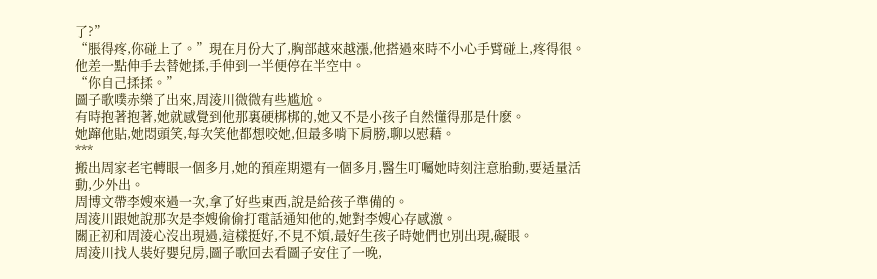了?”
“脹得疼,你碰上了。”現在月份大了,胸部越來越漲,他搭過來時不小心手臂碰上,疼得很。
他差一點伸手去替她揉,手伸到一半便停在半空中。
“你自己揉揉。”
圖子歌噗赤樂了出來,周淩川微微有些尴尬。
有時抱著抱著,她就感覺到他那裏硬梆梆的,她又不是小孩子自然懂得那是什麽。
她蹿他貼,她悶頭笑,每次笑他都想咬她,但最多啃下肩膀,聊以慰藉。
***
搬出周家老宅轉眼一個多月,她的預産期還有一個多月,醫生叮囑她時刻注意胎動,要适量活動,少外出。
周博文帶李嫂來過一次,拿了好些東西,說是給孩子準備的。
周淩川跟她說那次是李嫂偷偷打電話通知他的,她對李嫂心存感激。
關正初和周淩心沒出現過,這樣挺好,不見不煩,最好生孩子時她們也別出現,礙眼。
周淩川找人裝好嬰兒房,圖子歌回去看圖子安住了一晚,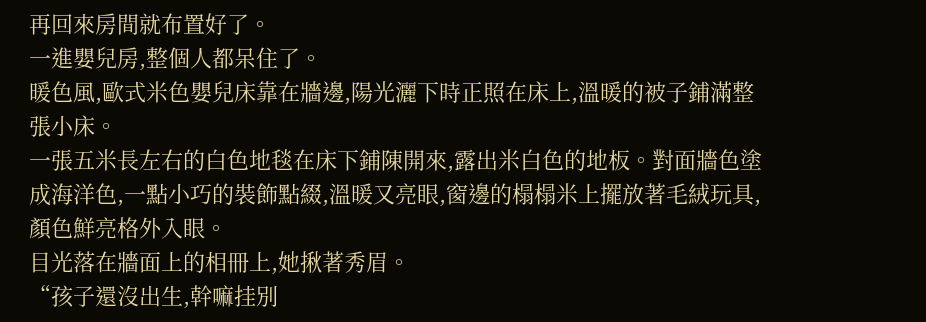再回來房間就布置好了。
一進嬰兒房,整個人都呆住了。
暖色風,歐式米色嬰兒床靠在牆邊,陽光灑下時正照在床上,溫暖的被子鋪滿整張小床。
一張五米長左右的白色地毯在床下鋪陳開來,露出米白色的地板。對面牆色塗成海洋色,一點小巧的裝飾點綴,溫暖又亮眼,窗邊的榻榻米上擺放著毛絨玩具,顏色鮮亮格外入眼。
目光落在牆面上的相冊上,她揪著秀眉。
“孩子還沒出生,幹嘛挂別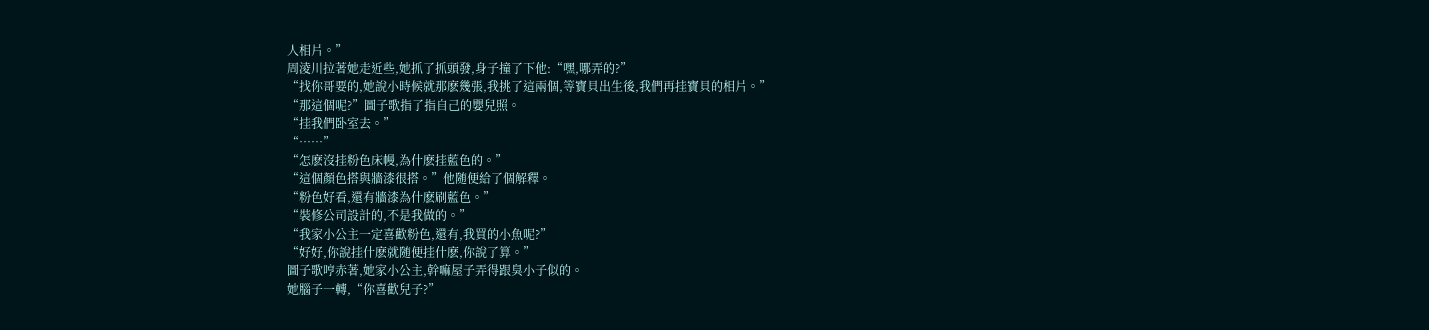人相片。”
周淩川拉著她走近些,她抓了抓頭發,身子撞了下他:“嘿,哪弄的?”
“找你哥要的,她說小時候就那麽幾張,我挑了這兩個,等寶貝出生後,我們再挂寶貝的相片。”
“那這個呢?”圖子歌指了指自己的嬰兒照。
“挂我們卧室去。”
“……”
“怎麽沒挂粉色床幔,為什麽挂藍色的。”
“這個顏色搭與牆漆很搭。”他随便給了個解釋。
“粉色好看,還有牆漆為什麽刷藍色。”
“裝修公司設計的,不是我做的。”
“我家小公主一定喜歡粉色,還有,我買的小魚呢?”
“好好,你說挂什麽就随便挂什麽,你說了算。”
圖子歌哼赤著,她家小公主,幹嘛屋子弄得跟臭小子似的。
她腦子一轉,“你喜歡兒子?”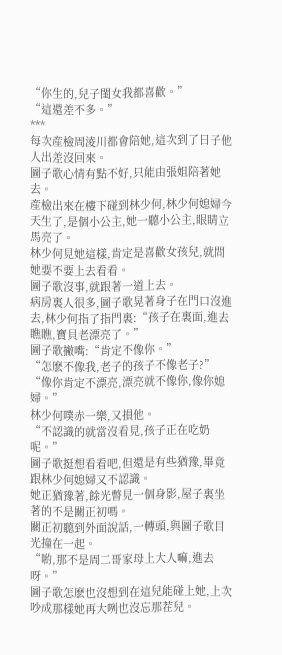“你生的,兒子閨女我都喜歡。”
“這還差不多。”
***
每次産檢周淩川都會陪她,這次到了日子他人出差沒回來。
圖子歌心情有點不好,只能由張姐陪著她去。
産檢出來在樓下碰到林少何,林少何媳婦今天生了,是個小公主,她一聽小公主,眼睛立馬亮了。
林少何見她這樣,肯定是喜歡女孩兒,就問她要不要上去看看。
圖子歌沒事,就跟著一道上去。
病房裏人很多,圖子歌晃著身子在門口沒進去,林少何指了指門裏:“孩子在裏面,進去瞧瞧,寶貝老漂亮了。”
圖子歌撇嘴:“肯定不像你。”
“怎麽不像我,老子的孩子不像老子?”
“像你肯定不漂亮,漂亮就不像你,像你媳婦。”
林少何噗赤一樂,又損他。
“不認識的就當沒看見,孩子正在吃奶呢。”
圖子歌挺想看看吧,但還是有些猶豫,畢竟跟林少何媳婦又不認識。
她正猶豫著,餘光瞥見一個身影,屋子裏坐著的不是關正初嗎。
關正初聽到外面說話,一轉頭,與圖子歌目光撞在一起。
“喲,那不是周二哥家母上大人嘛,進去呀。”
圖子歌怎麽也沒想到在這兒能碰上她,上次吵成那樣她再大咧也沒忘那茬兒。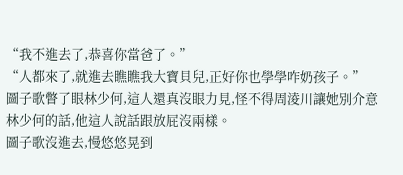“我不進去了,恭喜你當爸了。”
“人都來了,就進去瞧瞧我大寶貝兒,正好你也學學咋奶孩子。”
圖子歌瞥了眼林少何,這人還真沒眼力見,怪不得周淩川讓她別介意林少何的話,他這人說話跟放屁沒兩樣。
圖子歌沒進去,慢悠悠晃到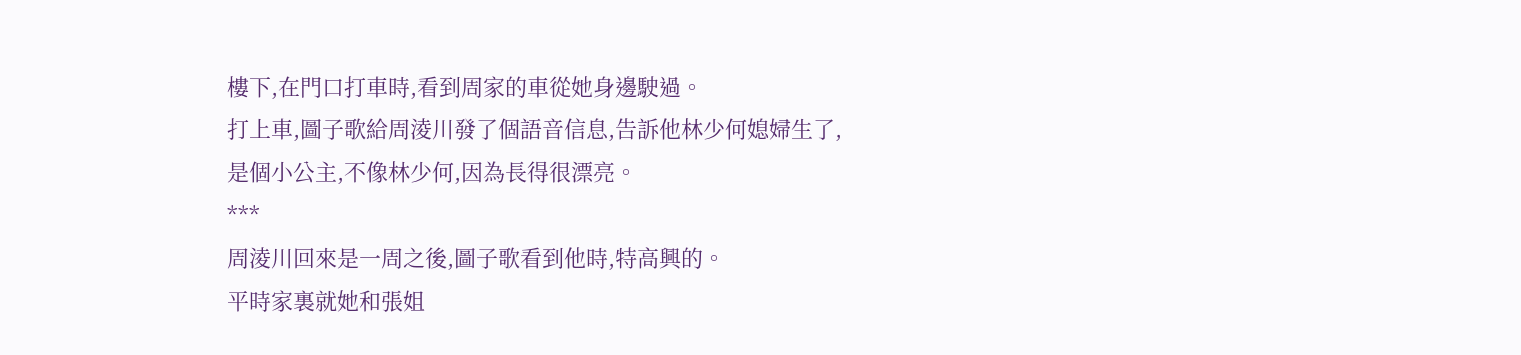樓下,在門口打車時,看到周家的車從她身邊駛過。
打上車,圖子歌給周淩川發了個語音信息,告訴他林少何媳婦生了,是個小公主,不像林少何,因為長得很漂亮。
***
周淩川回來是一周之後,圖子歌看到他時,特高興的。
平時家裏就她和張姐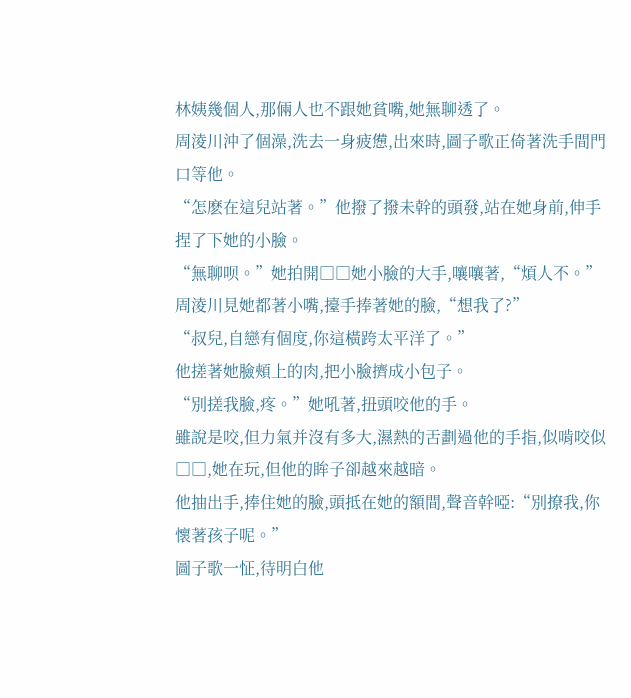林姨幾個人,那倆人也不跟她貧嘴,她無聊透了。
周淩川沖了個澡,洗去一身疲憊,出來時,圖子歌正倚著洗手間門口等他。
“怎麽在這兒站著。”他撥了撥未幹的頭發,站在她身前,伸手捏了下她的小臉。
“無聊呗。”她拍開□□她小臉的大手,嚷嚷著,“煩人不。”
周淩川見她都著小嘴,擡手捧著她的臉,“想我了?”
“叔兒,自戀有個度,你這橫跨太平洋了。”
他搓著她臉頰上的肉,把小臉擠成小包子。
“別搓我臉,疼。”她吼著,扭頭咬他的手。
雖說是咬,但力氣并沒有多大,濕熱的舌劃過他的手指,似啃咬似□□,她在玩,但他的眸子卻越來越暗。
他抽出手,捧住她的臉,頭抵在她的額間,聲音幹啞:“別撩我,你懷著孩子呢。”
圖子歌一怔,待明白他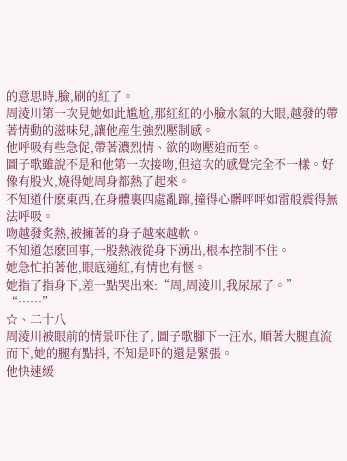的意思時,臉,刷的紅了。
周淩川第一次見她如此尴尬,那紅紅的小臉水氣的大眼,越發的帶著情動的滋味兒,讓他産生強烈壓制感。
他呼吸有些急促,帶著濃烈情、欲的吻壓迫而至。
圖子歌雖說不是和他第一次接吻,但這次的感覺完全不一樣。好像有股火,燒得她周身都熱了起來。
不知道什麽東西,在身體裏四處亂蹿,撞得心髒呯呯如雷般震得無法呼吸。
吻越發炙熱,被擁著的身子越來越軟。
不知道怎麽回事,一股熱液從身下湧出,根本控制不住。
她急忙拍著他,眼底通紅,有情也有惬。
她指了指身下,差一點哭出來:“周,周淩川,我尿尿了。”
“……”
☆、二十八
周淩川被眼前的情景吓住了, 圖子歌腳下一汪水, 順著大腿直流而下,她的腿有點抖, 不知是吓的還是緊張。
他快速緩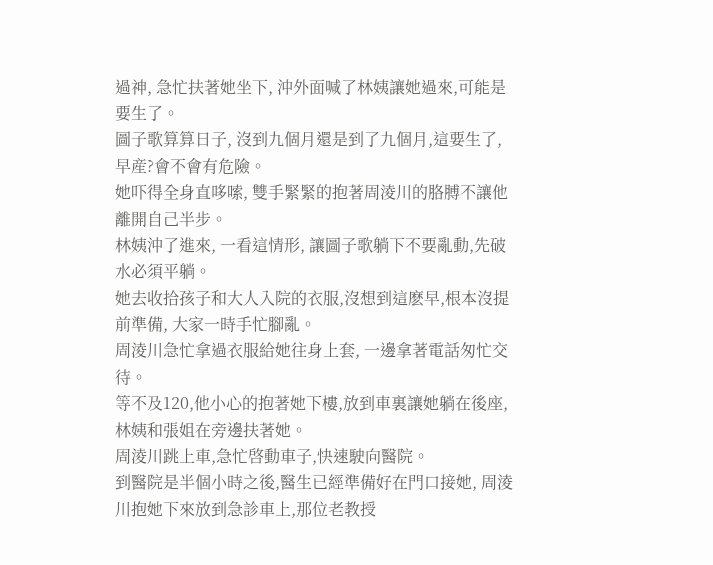過神, 急忙扶著她坐下, 沖外面喊了林姨讓她過來,可能是要生了。
圖子歌算算日子, 沒到九個月還是到了九個月,這要生了,早産?會不會有危險。
她吓得全身直哆嗦, 雙手緊緊的抱著周淩川的胳膊不讓他離開自己半步。
林姨沖了進來, 一看這情形, 讓圖子歌躺下不要亂動,先破水必須平躺。
她去收拾孩子和大人入院的衣服,沒想到這麽早,根本沒提前準備, 大家一時手忙腳亂。
周淩川急忙拿過衣服給她往身上套, 一邊拿著電話匆忙交待。
等不及120,他小心的抱著她下樓,放到車裏讓她躺在後座,林姨和張姐在旁邊扶著她。
周淩川跳上車,急忙啓動車子,快速駛向醫院。
到醫院是半個小時之後,醫生已經準備好在門口接她, 周淩川抱她下來放到急診車上,那位老教授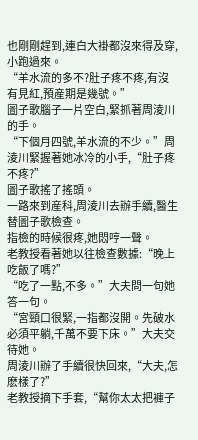也剛剛趕到,連白大褂都沒來得及穿,小跑過來。
“羊水流的多不?肚子疼不疼,有沒有見紅,預産期是幾號。”
圖子歌腦子一片空白,緊抓著周淩川的手。
“下個月四號,羊水流的不少。”周淩川緊握著她冰冷的小手,“肚子疼不疼?”
圖子歌搖了搖頭。
一路來到産科,周淩川去辦手續,醫生替圖子歌檢查。
指檢的時候很疼,她悶哼一聲。
老教授看著她以往檢查數據:“晚上吃飯了嗎?”
“吃了一點,不多。”大夫問一句她答一句。
“宮頸口很緊,一指都沒開。先破水必須平躺,千萬不要下床。”大夫交待她。
周淩川辦了手續很快回來,“大夫,怎麽樣了?”
老教授摘下手套,“幫你太太把褲子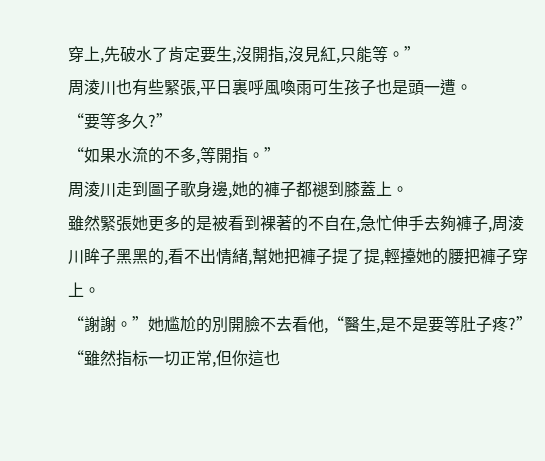穿上,先破水了肯定要生,沒開指,沒見紅,只能等。”
周淩川也有些緊張,平日裏呼風喚雨可生孩子也是頭一遭。
“要等多久?”
“如果水流的不多,等開指。”
周淩川走到圖子歌身邊,她的褲子都褪到膝蓋上。
雖然緊張她更多的是被看到裸著的不自在,急忙伸手去夠褲子,周淩川眸子黑黑的,看不出情緒,幫她把褲子提了提,輕擡她的腰把褲子穿上。
“謝謝。”她尴尬的別開臉不去看他,“醫生,是不是要等肚子疼?”
“雖然指标一切正常,但你這也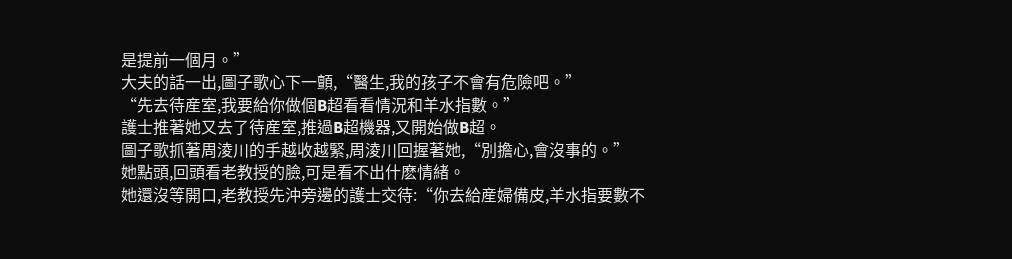是提前一個月。”
大夫的話一出,圖子歌心下一顫,“醫生,我的孩子不會有危險吧。”
“先去待産室,我要給你做個B超看看情況和羊水指數。”
護士推著她又去了待産室,推過B超機器,又開始做B超。
圖子歌抓著周淩川的手越收越緊,周淩川回握著她,“別擔心,會沒事的。”
她點頭,回頭看老教授的臉,可是看不出什麽情緒。
她還沒等開口,老教授先沖旁邊的護士交待:“你去給産婦備皮,羊水指要數不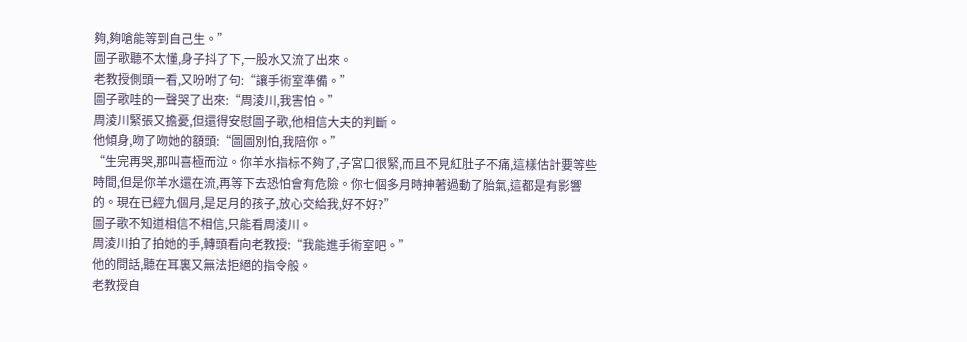夠,夠嗆能等到自己生。”
圖子歌聽不太懂,身子抖了下,一股水又流了出來。
老教授側頭一看,又吩咐了句:“讓手術室準備。”
圖子歌哇的一聲哭了出來:“周淩川,我害怕。”
周淩川緊張又擔憂,但還得安慰圖子歌,他相信大夫的判斷。
他傾身,吻了吻她的額頭:“圖圖別怕,我陪你。”
“生完再哭,那叫喜極而泣。你羊水指标不夠了,子宮口很緊,而且不見紅肚子不痛,這樣估計要等些時間,但是你羊水還在流,再等下去恐怕會有危險。你七個多月時抻著過動了胎氣,這都是有影響的。現在已經九個月,是足月的孩子,放心交給我,好不好?”
圖子歌不知道相信不相信,只能看周淩川。
周淩川拍了拍她的手,轉頭看向老教授:“我能進手術室吧。”
他的問話,聽在耳裏又無法拒絕的指令般。
老教授自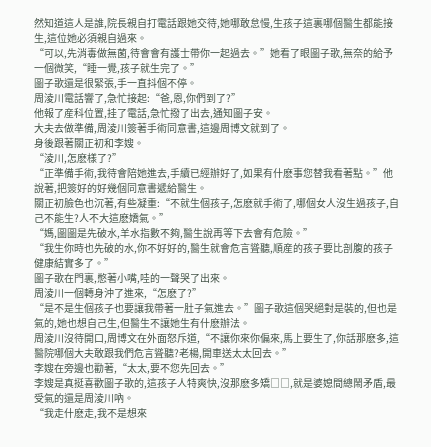然知道這人是誰,院長親自打電話跟她交待,她哪敢怠慢,生孩子這裏哪個醫生都能接生,這位她必須親自過來。
“可以,先消毒做無菌,待會會有護士帶你一起過去。”她看了眼圖子歌,無奈的給予一個微笑,“睡一覺,孩子就生完了。”
圖子歌還是很緊張,手一直抖個不停。
周淩川電話響了,急忙接起:“爸,恩,你們到了?”
他報了産科位置,挂了電話,急忙撥了出去,通知圖子安。
大夫去做準備,周淩川簽著手術同意書,這邊周博文就到了。
身後跟著關正初和李嫂。
“淩川,怎麽樣了?”
“正準備手術,我待會陪她進去,手續已經辦好了,如果有什麽事您替我看著點。”他說著,把簽好的好幾個同意書遞給醫生。
關正初臉色也沉著,有些凝重:“不就生個孩子,怎麽就手術了,哪個女人沒生過孩子,自己不能生?人不大這麽嬌氣。”
“媽,圖圖是先破水,羊水指數不夠,醫生說再等下去會有危險。”
“我生你時也先破的水,你不好好的,醫生就會危言聳聽,順産的孩子要比剖腹的孩子健康結實多了。”
圖子歌在門裏,憋著小嘴,哇的一聲哭了出來。
周淩川一個轉身沖了進來,“怎麽了?”
“是不是生個孩子也要讓我帶著一肚子氣進去。”圖子歌這個哭絕對是裝的,但也是氣的,她也想自己生,但醫生不讓她生有什麽辦法。
周淩川沒待開口,周博文在外面怒斥道,“不讓你來你偏來,馬上要生了,你話那麽多,這醫院哪個大夫敢跟我們危言聳聽?老楊,開車送太太回去。”
李嫂在旁邊也勸著,“太太,要不您先回去。”
李嫂是真挺喜歡圖子歌的,這孩子人特爽快,沒那麽多矯□□,就是婆媳間總鬧矛盾,最受氣的還是周淩川吶。
“我走什麽走,我不是想來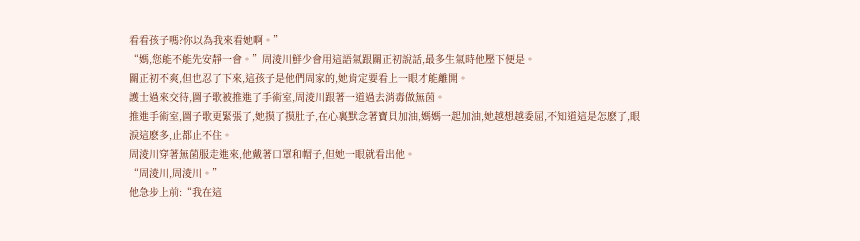看看孩子嗎?你以為我來看她啊。”
“媽,您能不能先安靜一會。”周淩川鮮少會用這語氣跟關正初說話,最多生氣時他壓下便是。
關正初不爽,但也忍了下來,這孩子是他們周家的,她肯定要看上一眼才能離開。
護士過來交待,圖子歌被推進了手術室,周淩川跟著一道過去消毒做無茵。
推進手術室,圖子歌更緊張了,她摸了摸肚子,在心裏默念著寶貝加油,媽媽一起加油,她越想越委屈,不知道這是怎麽了,眼淚這麽多,止都止不住。
周淩川穿著無菌服走進來,他戴著口罩和帽子,但她一眼就看出他。
“周淩川,周淩川。”
他急步上前:“我在這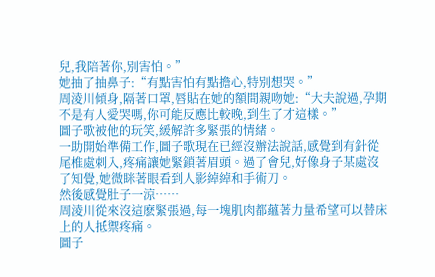兒,我陪著你,別害怕。”
她抽了抽鼻子:“有點害怕有點擔心,特別想哭。”
周淩川傾身,隔著口罩,唇貼在她的額間親吻她:“大夫說過,孕期不是有人愛哭嗎,你可能反應比較晚,到生了才這樣。”
圖子歌被他的玩笑,緩解許多緊張的情緒。
一助開始準備工作,圖子歌現在已經沒辦法說話,感覺到有針從尾椎處刺入,疼痛讓她緊鎖著眉頭。過了會兒,好像身子某處沒了知覺,她微眯著眼看到人影綽綽和手術刀。
然後感覺肚子一涼……
周淩川從來沒這麽緊張過,每一塊肌肉都蘊著力量希望可以替床上的人抵禦疼痛。
圖子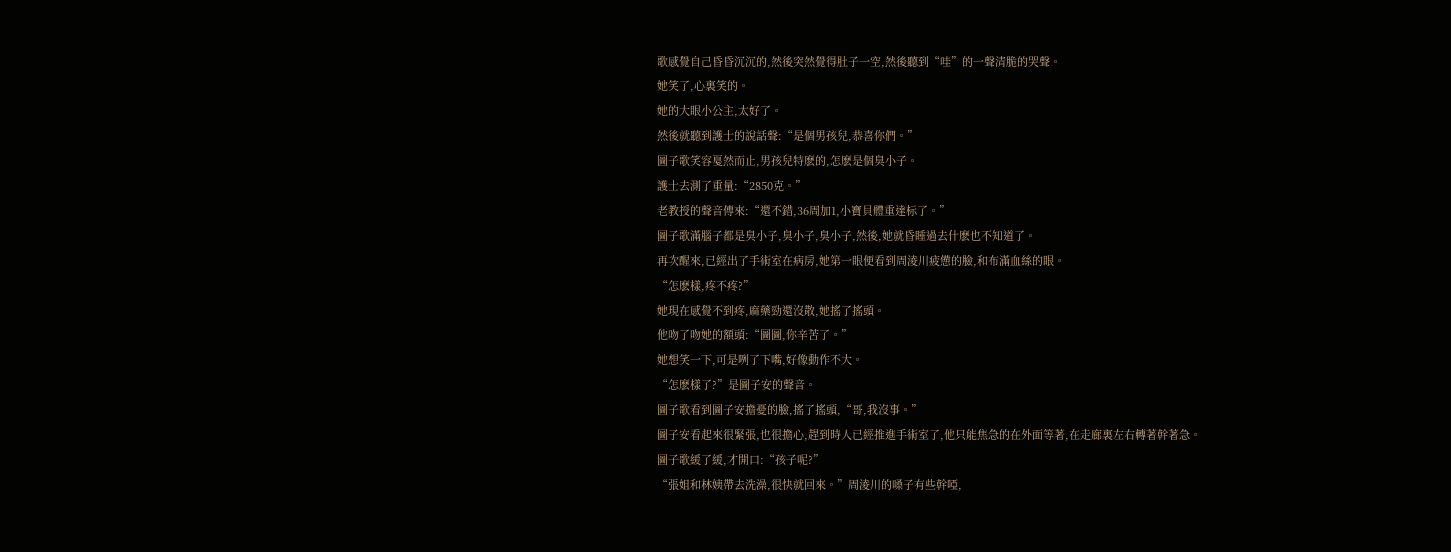歌感覺自己昏昏沉沉的,然後突然覺得肚子一空,然後聽到“哇”的一聲清脆的哭聲。
她笑了,心裏笑的。
她的大眼小公主,太好了。
然後就聽到護士的說話聲:“是個男孩兒,恭喜你們。”
圖子歌笑容戛然而止,男孩兒特麽的,怎麽是個臭小子。
護士去測了重量:“2850克。”
老教授的聲音傳來:“還不錯,36周加1,小寶貝體重達标了。”
圖子歌滿腦子都是臭小子,臭小子,臭小子,然後,她就昏睡過去什麽也不知道了。
再次醒來,已經出了手術室在病房,她第一眼便看到周淩川疲憊的臉,和布滿血絲的眼。
“怎麽樣,疼不疼?”
她現在感覺不到疼,麻藥勁還沒散,她搖了搖頭。
他吻了吻她的額頭:“圖圖,你辛苦了。”
她想笑一下,可是咧了下嘴,好像動作不大。
“怎麽樣了?”是圖子安的聲音。
圖子歌看到圖子安擔憂的臉,搖了搖頭,“哥,我沒事。”
圖子安看起來很緊張,也很擔心,趕到時人已經推進手術室了,他只能焦急的在外面等著,在走廊裏左右轉著幹著急。
圖子歌緩了緩,才開口:“孩子呢?”
“張姐和林姨帶去洗澡,很快就回來。”周淩川的嗓子有些幹啞,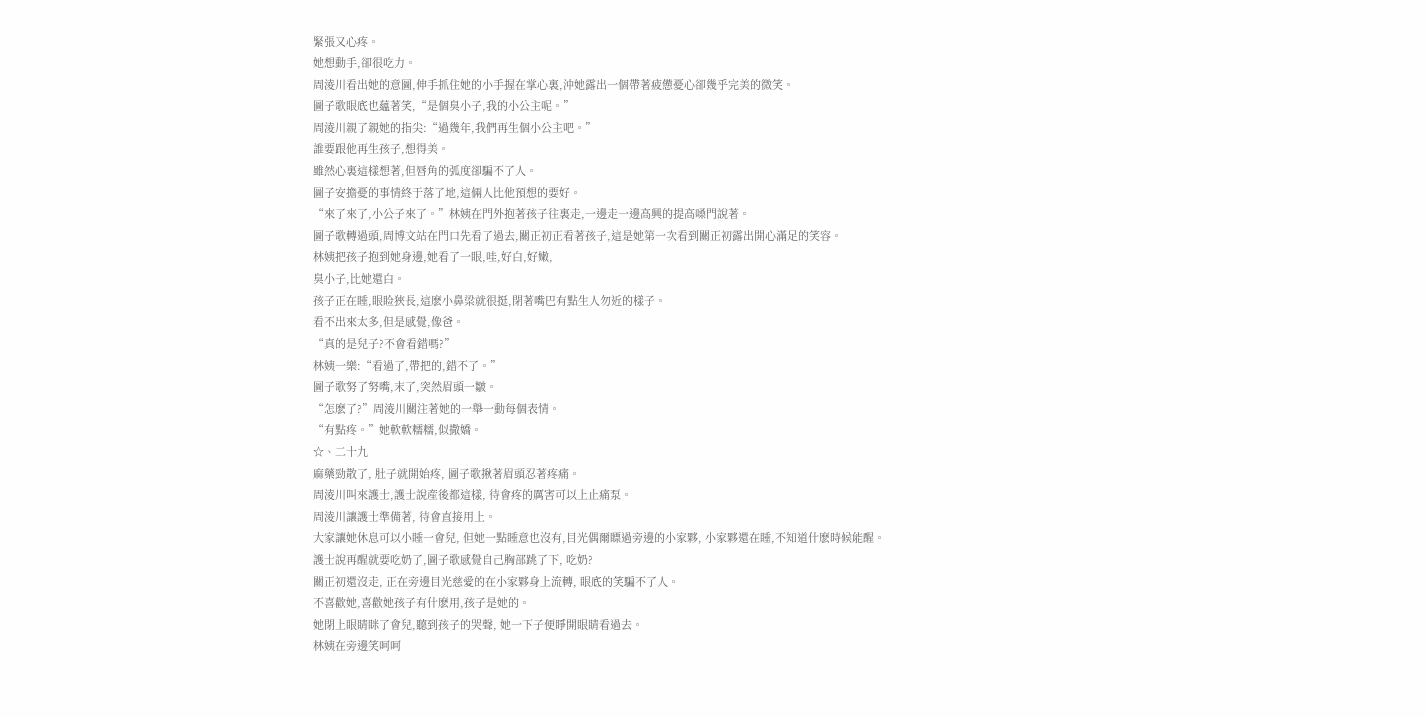緊張又心疼。
她想動手,卻很吃力。
周淩川看出她的意圖,伸手抓住她的小手握在掌心裏,沖她露出一個帶著疲憊憂心卻幾乎完美的微笑。
圖子歌眼底也蘊著笑,“是個臭小子,我的小公主呢。”
周淩川親了親她的指尖:“過幾年,我們再生個小公主吧。”
誰要跟他再生孩子,想得美。
雖然心裏這樣想著,但唇角的弧度卻騙不了人。
圖子安擔憂的事情終于落了地,這倆人比他預想的要好。
“來了來了,小公子來了。”林姨在門外抱著孩子往裏走,一邊走一邊高興的提高嗓門說著。
圖子歌轉過頭,周博文站在門口先看了過去,關正初正看著孩子,這是她第一次看到關正初露出開心滿足的笑容。
林姨把孩子抱到她身邊,她看了一眼,哇,好白,好嫩,
臭小子,比她還白。
孩子正在睡,眼睑狹長,這麽小鼻梁就很挺,閉著嘴巴有點生人勿近的樣子。
看不出來太多,但是感覺,像爸。
“真的是兒子?不會看錯嗎?”
林姨一樂:“看過了,帶把的,錯不了。”
圖子歌努了努嘴,末了,突然眉頭一皺。
“怎麽了?”周淩川關注著她的一舉一動每個表情。
“有點疼。”她軟軟糯糯,似撒嬌。
☆、二十九
麻藥勁散了, 肚子就開始疼, 圖子歌揪著眉頭忍著疼痛。
周淩川叫來護士,護士說産後都這樣, 待會疼的厲害可以上止痛泵。
周淩川讓護士準備著, 待會直接用上。
大家讓她休息可以小睡一會兒, 但她一點睡意也沒有,目光偶爾瞟過旁邊的小家夥, 小家夥還在睡,不知道什麽時候能醒。
護士說再醒就要吃奶了,圖子歌感覺自己胸部跳了下, 吃奶?
關正初還沒走, 正在旁邊目光慈愛的在小家夥身上流轉, 眼底的笑騙不了人。
不喜歡她,喜歡她孩子有什麽用,孩子是她的。
她閉上眼睛眯了會兒,聽到孩子的哭聲, 她一下子便睜開眼睛看過去。
林姨在旁邊笑呵呵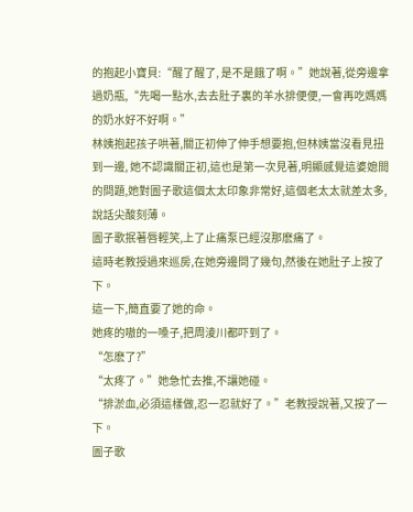的抱起小寶貝:“醒了醒了, 是不是餓了啊。”她說著,從旁邊拿過奶瓶,“先喝一點水,去去肚子裏的羊水排便便,一會再吃媽媽的奶水好不好啊。”
林姨抱起孩子哄著,關正初伸了伸手想要抱,但林姨當沒看見扭到一邊, 她不認識關正初,這也是第一次見著,明顯感覺這婆媳間的問題,她對圖子歌這個太太印象非常好,這個老太太就差太多,說話尖酸刻薄。
圖子歌抿著唇輕笑,上了止痛泵已經沒那麽痛了。
這時老教授過來巡房,在她旁邊問了幾句,然後在她肚子上按了下。
這一下,簡直要了她的命。
她疼的嗷的一嗓子,把周淩川都吓到了。
“怎麽了?”
“太疼了。”她急忙去推,不讓她碰。
“排淤血,必須這樣做,忍一忍就好了。”老教授說著,又按了一下。
圖子歌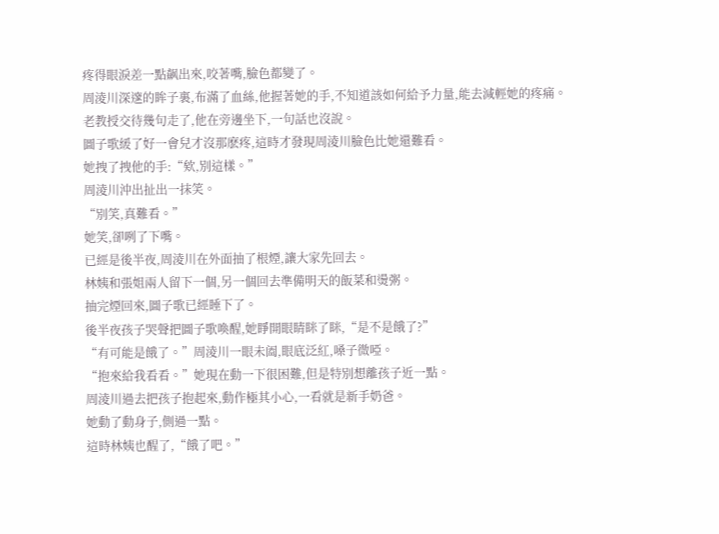疼得眼淚差一點飙出來,咬著嘴,臉色都變了。
周淩川深邃的眸子裏,布滿了血絲,他握著她的手,不知道該如何給予力量,能去減輕她的疼痛。
老教授交待幾句走了,他在旁邊坐下,一句話也沒說。
圖子歌緩了好一會兒才沒那麽疼,這時才發現周淩川臉色比她還難看。
她拽了拽他的手:“欸,別這樣。”
周淩川沖出扯出一抹笑。
“別笑,真難看。”
她笑,卻咧了下嘴。
已經是後半夜,周淩川在外面抽了根煙,讓大家先回去。
林姨和張姐兩人留下一個,另一個回去準備明天的飯菜和燙粥。
抽完煙回來,圖子歌已經睡下了。
後半夜孩子哭聲把圖子歌喚醒,她睜開眼睛眯了眯,“是不是餓了?”
“有可能是餓了。”周淩川一眼未阖,眼底泛紅,嗓子微啞。
“抱來給我看看。”她現在動一下很困難,但是特別想離孩子近一點。
周淩川過去把孩子抱起來,動作極其小心,一看就是新手奶爸。
她動了動身子,側過一點。
這時林姨也醒了,“餓了吧。”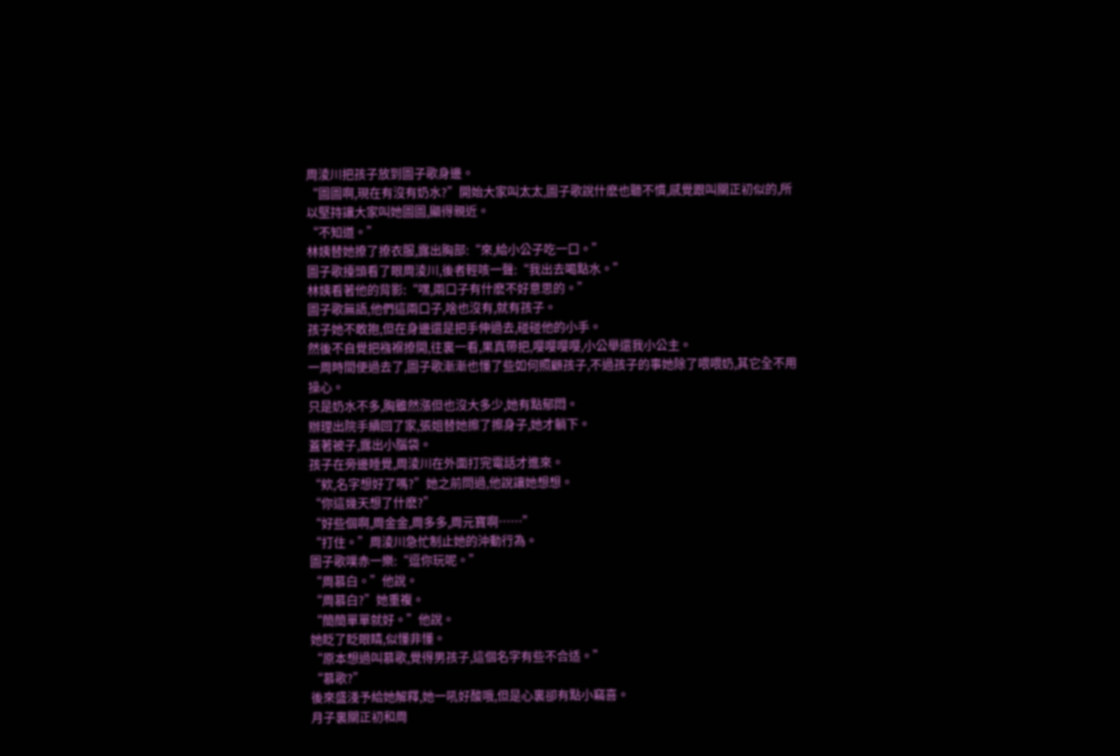周淩川把孩子放到圖子歌身邊。
“圖圖啊,現在有沒有奶水?”開始大家叫太太,圖子歌說什麽也聽不慣,感覺跟叫關正初似的,所以堅持讓大家叫她圖圖,顯得親近。
“不知道。”
林姨替她撩了撩衣服,露出胸部:“來,給小公子吃一口。”
圖子歌擡頭看了眼周淩川,後者輕咳一聲:“我出去喝點水。”
林姨看著他的背影:“嘿,兩口子有什麽不好意思的。”
圖子歌無語,他們這兩口子,啥也沒有,就有孩子。
孩子她不敢抱,但在身邊還是把手伸過去,碰碰他的小手。
然後不自覺把襁褓撩開,往裏一看,果真帶把,嘤嘤嘤嘤,小公舉還我小公主。
一周時間便過去了,圖子歌漸漸也懂了些如何照顧孩子,不過孩子的事她除了喂喂奶,其它全不用操心。
只是奶水不多,胸雖然漲但也沒大多少,她有點郁悶。
辦理出院手續回了家,張姐替她擦了擦身子,她才躺下。
蓋著被子,露出小腦袋。
孩子在旁邊睡覺,周淩川在外面打完電話才進來。
“欸,名字想好了嗎?”她之前問過,他說讓她想想。
“你這幾天想了什麽?”
“好些個啊,周金金,周多多,周元寶啊……”
“打住。”周淩川急忙制止她的沖動行為。
圖子歌噗赤一樂:“逗你玩呢。”
“周慕白。”他說。
“周慕白?”她重複。
“簡簡單單就好。”他說。
她眨了眨眼睛,似懂非懂。
“原本想過叫慕歌,覺得男孩子,這個名字有些不合适。”
“慕歌?”
後來盛淺予給她解釋,她一吼好酸哦,但是心裏卻有點小竊喜。
月子裏關正初和周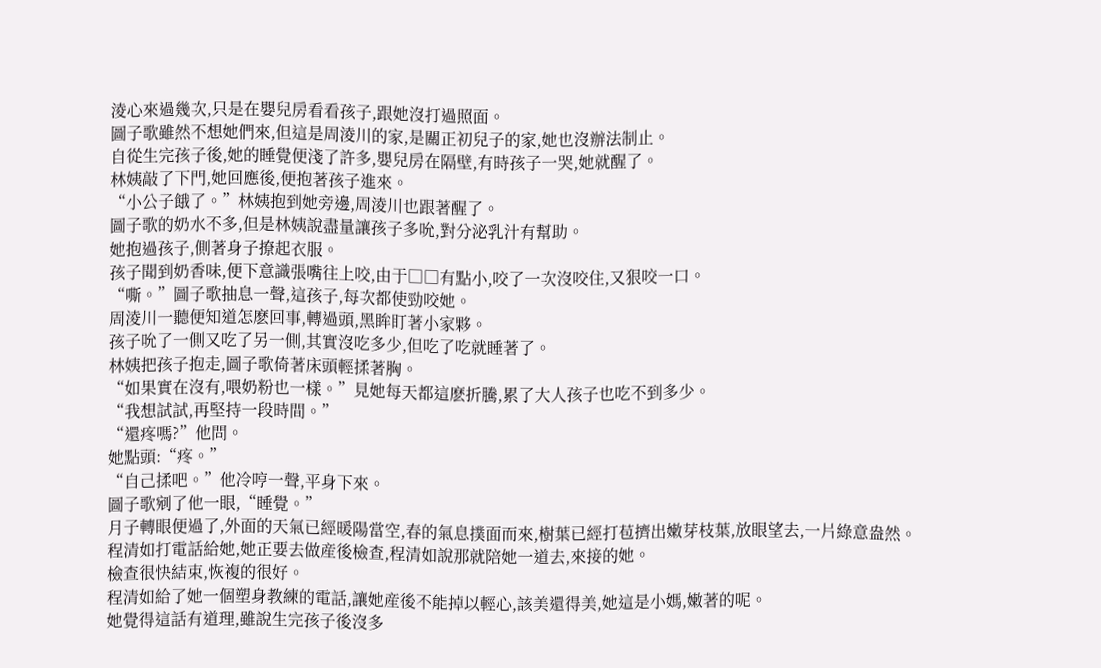淩心來過幾次,只是在嬰兒房看看孩子,跟她沒打過照面。
圖子歌雖然不想她們來,但這是周淩川的家,是關正初兒子的家,她也沒辦法制止。
自從生完孩子後,她的睡覺便淺了許多,嬰兒房在隔壁,有時孩子一哭,她就醒了。
林姨敲了下門,她回應後,便抱著孩子進來。
“小公子餓了。”林姨抱到她旁邊,周淩川也跟著醒了。
圖子歌的奶水不多,但是林姨說盡量讓孩子多吮,對分泌乳汁有幫助。
她抱過孩子,側著身子撩起衣服。
孩子聞到奶香味,便下意識張嘴往上咬,由于□□有點小,咬了一次沒咬住,又狠咬一口。
“嘶。”圖子歌抽息一聲,這孩子,每次都使勁咬她。
周淩川一聽便知道怎麽回事,轉過頭,黑眸盯著小家夥。
孩子吮了一側又吃了另一側,其實沒吃多少,但吃了吃就睡著了。
林姨把孩子抱走,圖子歌倚著床頭輕揉著胸。
“如果實在沒有,喂奶粉也一樣。”見她每天都這麽折騰,累了大人孩子也吃不到多少。
“我想試試,再堅持一段時間。”
“還疼嗎?”他問。
她點頭:“疼。”
“自己揉吧。”他冷哼一聲,平身下來。
圖子歌剜了他一眼,“睡覺。”
月子轉眼便過了,外面的天氣已經暖陽當空,春的氣息撲面而來,樹葉已經打苞擠出嫩芽枝葉,放眼望去,一片綠意盎然。
程清如打電話給她,她正要去做産後檢查,程清如說那就陪她一道去,來接的她。
檢查很快結束,恢複的很好。
程清如給了她一個塑身教練的電話,讓她産後不能掉以輕心,該美還得美,她這是小媽,嫩著的呢。
她覺得這話有道理,雖說生完孩子後沒多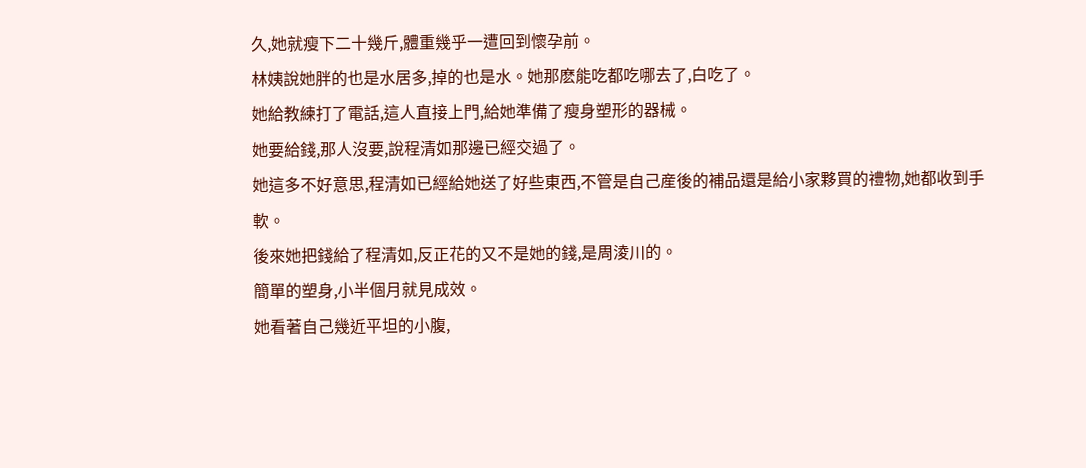久,她就瘦下二十幾斤,體重幾乎一遭回到懷孕前。
林姨說她胖的也是水居多,掉的也是水。她那麽能吃都吃哪去了,白吃了。
她給教練打了電話,這人直接上門,給她準備了瘦身塑形的器械。
她要給錢,那人沒要,說程清如那邊已經交過了。
她這多不好意思,程清如已經給她送了好些東西,不管是自己産後的補品還是給小家夥買的禮物,她都收到手軟。
後來她把錢給了程清如,反正花的又不是她的錢,是周淩川的。
簡單的塑身,小半個月就見成效。
她看著自己幾近平坦的小腹,